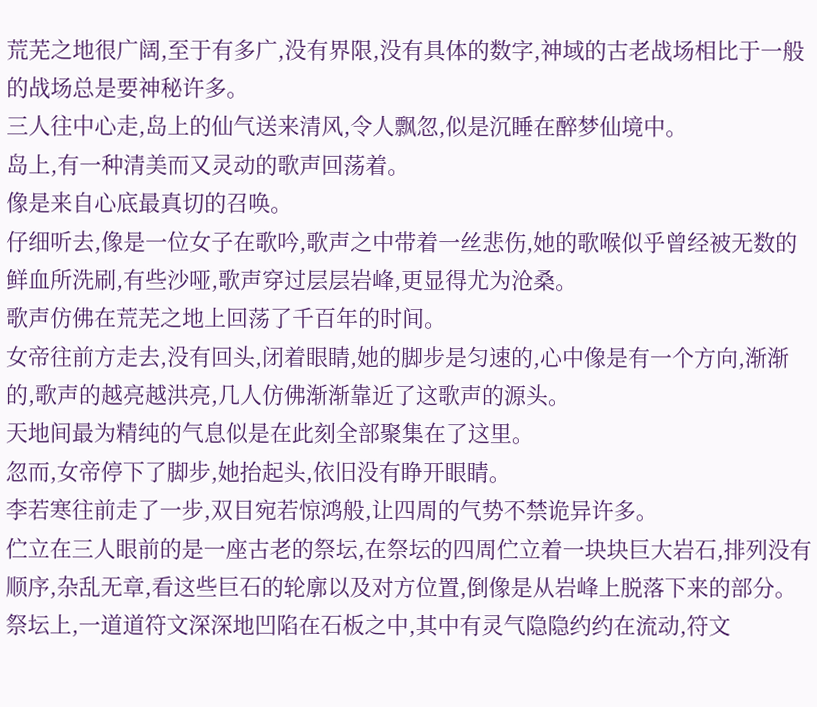荒芜之地很广阔,至于有多广,没有界限,没有具体的数字,神域的古老战场相比于一般的战场总是要神秘许多。
三人往中心走,岛上的仙气送来清风,令人飘忽,似是沉睡在醉梦仙境中。
岛上,有一种清美而又灵动的歌声回荡着。
像是来自心底最真切的召唤。
仔细听去,像是一位女子在歌吟,歌声之中带着一丝悲伤,她的歌喉似乎曾经被无数的鲜血所洗刷,有些沙哑,歌声穿过层层岩峰,更显得尤为沧桑。
歌声仿佛在荒芜之地上回荡了千百年的时间。
女帝往前方走去,没有回头,闭着眼睛,她的脚步是匀速的,心中像是有一个方向,渐渐的,歌声的越亮越洪亮,几人仿佛渐渐靠近了这歌声的源头。
天地间最为精纯的气息似是在此刻全部聚集在了这里。
忽而,女帝停下了脚步,她抬起头,依旧没有睁开眼睛。
李若寒往前走了一步,双目宛若惊鸿般,让四周的气势不禁诡异许多。
伫立在三人眼前的是一座古老的祭坛,在祭坛的四周伫立着一块块巨大岩石,排列没有顺序,杂乱无章,看这些巨石的轮廓以及对方位置,倒像是从岩峰上脱落下来的部分。
祭坛上,一道道符文深深地凹陷在石板之中,其中有灵气隐隐约约在流动,符文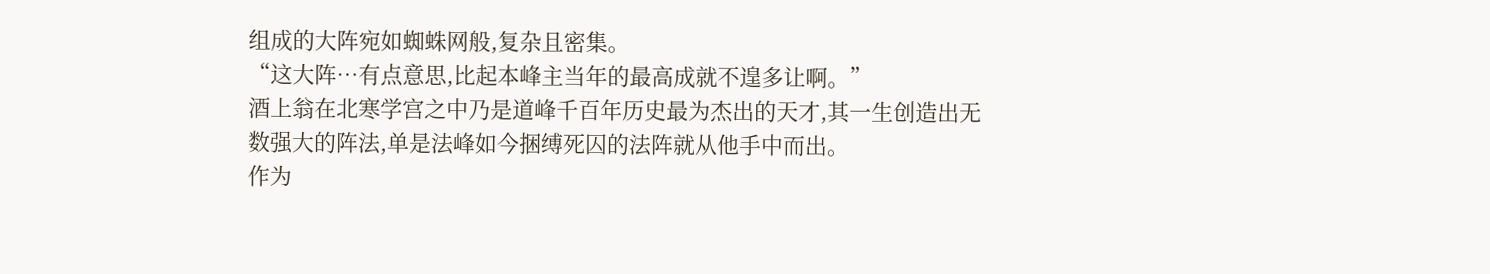组成的大阵宛如蜘蛛网般,复杂且密集。
“这大阵…有点意思,比起本峰主当年的最高成就不遑多让啊。”
酒上翁在北寒学宫之中乃是道峰千百年历史最为杰出的天才,其一生创造出无数强大的阵法,单是法峰如今捆缚死囚的法阵就从他手中而出。
作为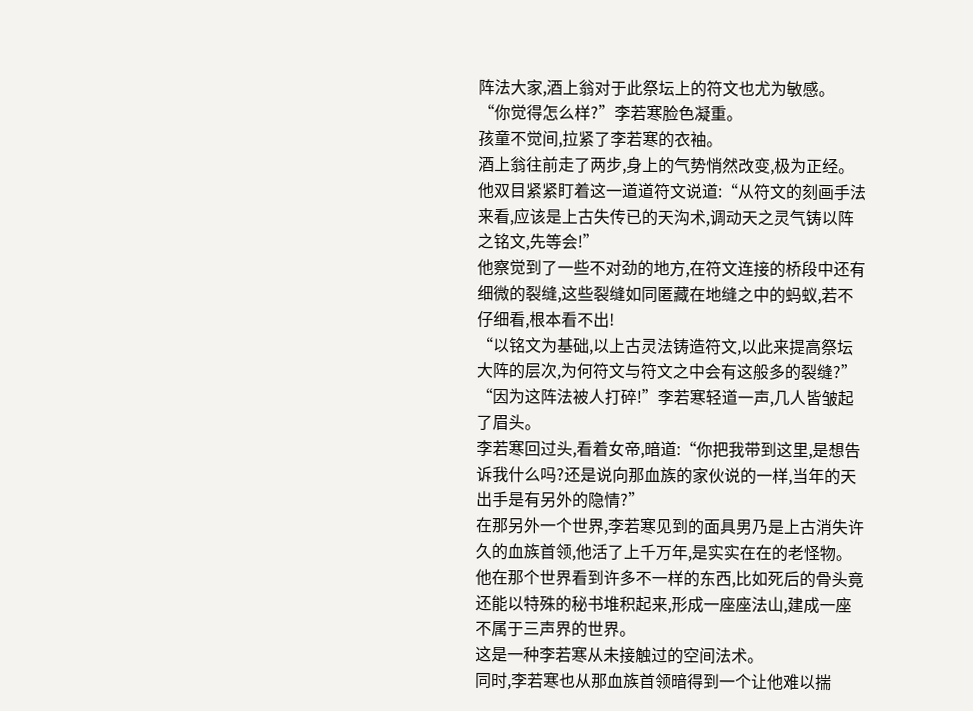阵法大家,酒上翁对于此祭坛上的符文也尤为敏感。
“你觉得怎么样?”李若寒脸色凝重。
孩童不觉间,拉紧了李若寒的衣袖。
酒上翁往前走了两步,身上的气势悄然改变,极为正经。
他双目紧紧盯着这一道道符文说道:“从符文的刻画手法来看,应该是上古失传已的天沟术,调动天之灵气铸以阵之铭文,先等会!”
他察觉到了一些不对劲的地方,在符文连接的桥段中还有细微的裂缝,这些裂缝如同匿藏在地缝之中的蚂蚁,若不仔细看,根本看不出!
“以铭文为基础,以上古灵法铸造符文,以此来提高祭坛大阵的层次,为何符文与符文之中会有这般多的裂缝?”
“因为这阵法被人打碎!”李若寒轻道一声,几人皆皱起了眉头。
李若寒回过头,看着女帝,暗道:“你把我带到这里,是想告诉我什么吗?还是说向那血族的家伙说的一样,当年的天出手是有另外的隐情?”
在那另外一个世界,李若寒见到的面具男乃是上古消失许久的血族首领,他活了上千万年,是实实在在的老怪物。
他在那个世界看到许多不一样的东西,比如死后的骨头竟还能以特殊的秘书堆积起来,形成一座座法山,建成一座不属于三声界的世界。
这是一种李若寒从未接触过的空间法术。
同时,李若寒也从那血族首领暗得到一个让他难以揣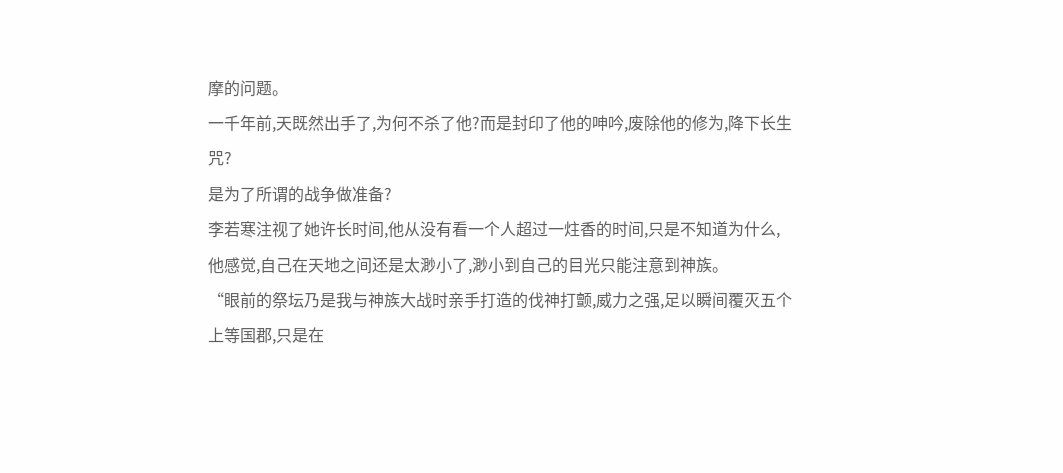摩的问题。
一千年前,天既然出手了,为何不杀了他?而是封印了他的呻吟,废除他的修为,降下长生咒?
是为了所谓的战争做准备?
李若寒注视了她许长时间,他从没有看一个人超过一炷香的时间,只是不知道为什么,
他感觉,自己在天地之间还是太渺小了,渺小到自己的目光只能注意到神族。
“眼前的祭坛乃是我与神族大战时亲手打造的伐神打颤,威力之强,足以瞬间覆灭五个上等国郡,只是在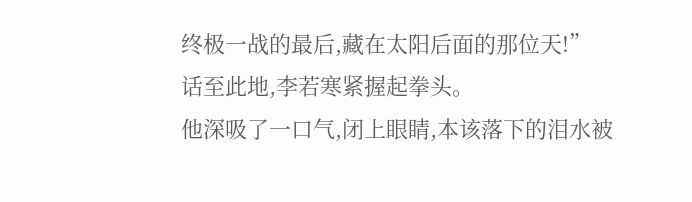终极一战的最后,藏在太阳后面的那位天!”
话至此地,李若寒紧握起拳头。
他深吸了一口气,闭上眼睛,本该落下的泪水被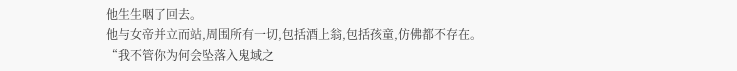他生生咽了回去。
他与女帝并立而站,周围所有一切,包括酒上翁,包括孩童,仿佛都不存在。
“我不管你为何会坠落入鬼域之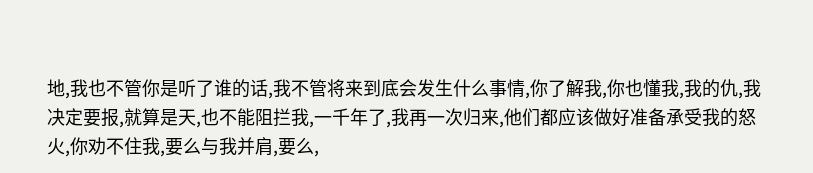地,我也不管你是听了谁的话,我不管将来到底会发生什么事情,你了解我,你也懂我,我的仇,我决定要报,就算是天,也不能阻拦我,一千年了,我再一次归来,他们都应该做好准备承受我的怒火,你劝不住我,要么与我并肩,要么,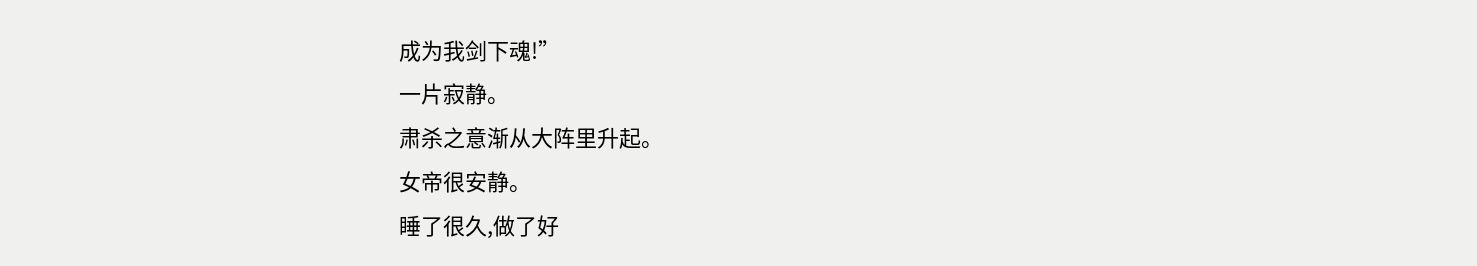成为我剑下魂!”
一片寂静。
肃杀之意渐从大阵里升起。
女帝很安静。
睡了很久,做了好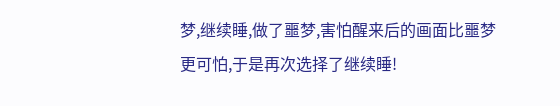梦,继续睡,做了噩梦,害怕醒来后的画面比噩梦更可怕,于是再次选择了继续睡!